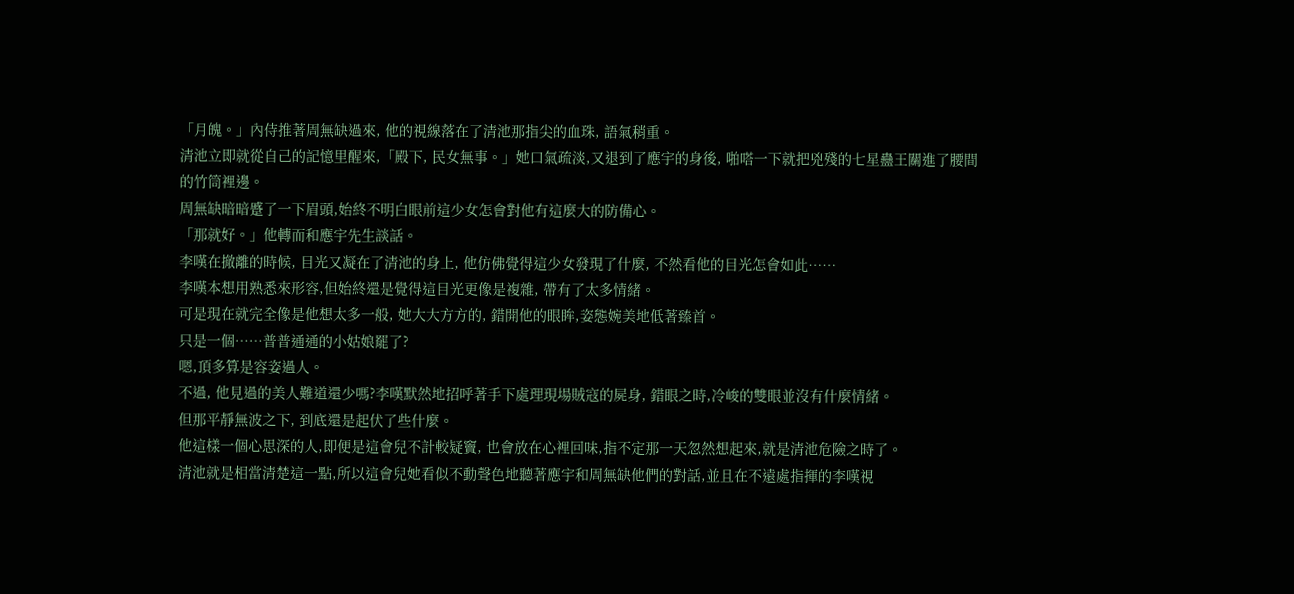「月魄。」內侍推著周無缺過來, 他的視線落在了清池那指尖的血珠, 語氣稍重。
清池立即就從自己的記憶里醒來,「殿下, 民女無事。」她口氣疏淡,又退到了應宇的身後, 啪嗒一下就把兇殘的七星蠱王關進了腰間的竹筒裡邊。
周無缺暗暗蹙了一下眉頭,始終不明白眼前這少女怎會對他有這麼大的防備心。
「那就好。」他轉而和應宇先生談話。
李嘆在撤離的時候, 目光又凝在了清池的身上, 他仿佛覺得這少女發現了什麼, 不然看他的目光怎會如此……
李嘆本想用熟悉來形容,但始終還是覺得這目光更像是複雜, 帶有了太多情緒。
可是現在就完全像是他想太多一般, 她大大方方的, 錯開他的眼眸,姿態婉美地低著臻首。
只是一個……普普通通的小姑娘罷了?
嗯,頂多算是容姿過人。
不過, 他見過的美人難道還少嗎?李嘆默然地招呼著手下處理現場賊寇的屍身, 錯眼之時,冷峻的雙眼並沒有什麼情緒。
但那平靜無波之下, 到底還是起伏了些什麼。
他這樣一個心思深的人,即便是這會兒不計較疑竇, 也會放在心裡回味,指不定那一天忽然想起來,就是清池危險之時了。
清池就是相當清楚這一點,所以這會兒她看似不動聲色地聽著應宇和周無缺他們的對話,並且在不遠處指揮的李嘆視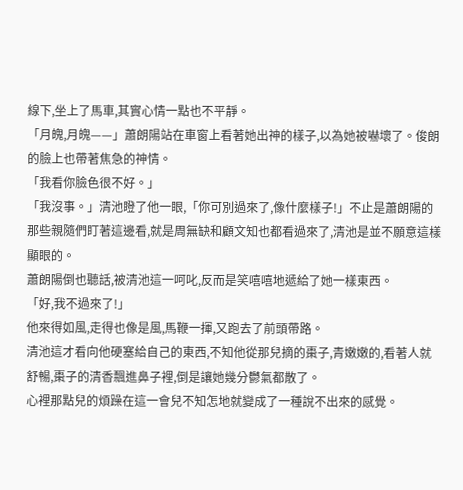線下,坐上了馬車,其實心情一點也不平靜。
「月魄,月魄——」蕭朗陽站在車窗上看著她出神的樣子,以為她被嚇壞了。俊朗的臉上也帶著焦急的神情。
「我看你臉色很不好。」
「我沒事。」清池瞪了他一眼,「你可別過來了,像什麼樣子!」不止是蕭朗陽的那些親隨們盯著這邊看,就是周無缺和顧文知也都看過來了,清池是並不願意這樣顯眼的。
蕭朗陽倒也聽話,被清池這一呵叱,反而是笑嘻嘻地遞給了她一樣東西。
「好,我不過來了!」
他來得如風,走得也像是風,馬鞭一揮,又跑去了前頭帶路。
清池這才看向他硬塞給自己的東西,不知他從那兒摘的棗子,青嫩嫩的,看著人就舒暢,棗子的清香飄進鼻子裡,倒是讓她幾分鬱氣都散了。
心裡那點兒的煩躁在這一會兒不知怎地就變成了一種說不出來的感覺。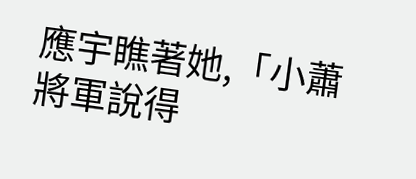應宇瞧著她,「小蕭將軍說得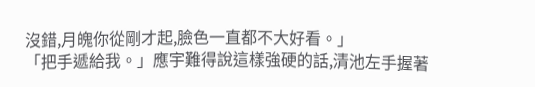沒錯,月魄你從剛才起,臉色一直都不大好看。」
「把手遞給我。」應宇難得說這樣強硬的話,清池左手握著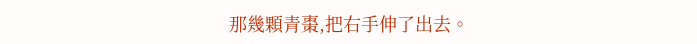那幾顆青棗,把右手伸了出去。